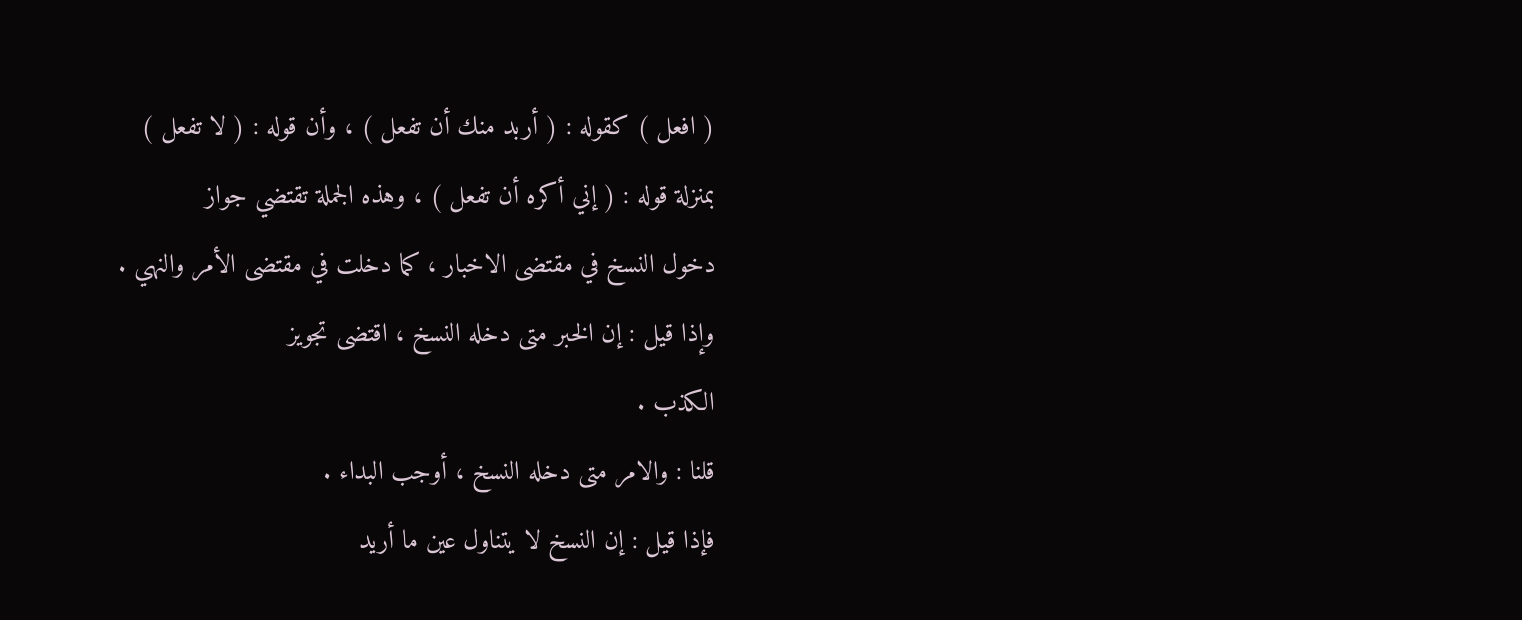( افعل ) كقوله : ( أربد منك أن تفعل ) ، وأن قوله : ( لا تفعل )
بمنزلة قوله : ( إني أكره أن تفعل ) ، وهذه الجملة تقتضي جواز
دخول النسخ في مقتضى الاخبار ، كما دخلت في مقتضى الأمر والنهي .
وإذا قيل : إن الخبر متى دخله النسخ ، اقتضى تجويز
الكذب .
قلنا : والامر متى دخله النسخ ، أوجب البداء .
فإذا قيل : إن النسخ لا يتناول عين ما أريد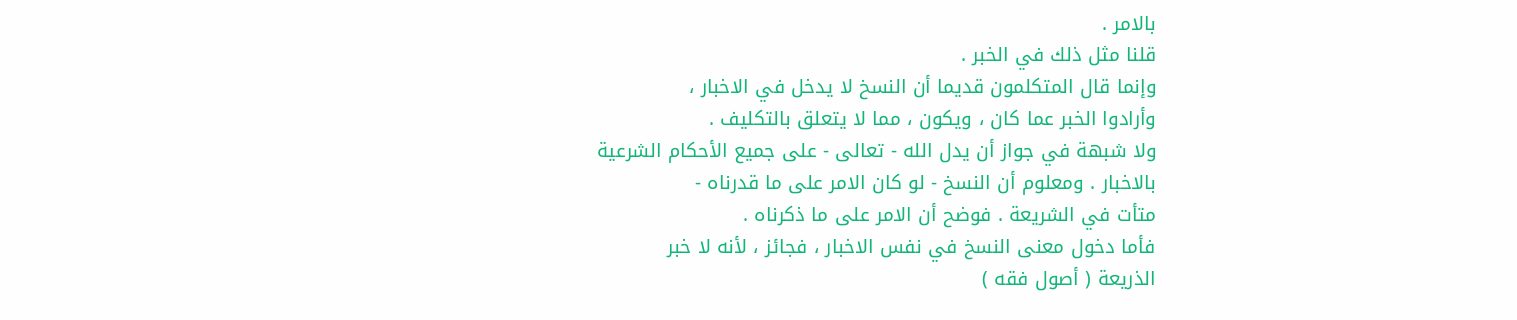بالامر .
قلنا مثل ذلك في الخبر .
وإنما قال المتكلمون قديما أن النسخ لا يدخل في الاخبار ،
وأرادوا الخبر عما كان ، ويكون ، مما لا يتعلق بالتكليف .
ولا شبهة في جواز أن يدل الله - تعالى - على جميع الأحكام الشرعية
بالاخبار . ومعلوم أن النسخ - لو كان الامر على ما قدرناه -
متأت في الشريعة . فوضح أن الامر على ما ذكرناه .
فأما دخول معنى النسخ في نفس الاخبار ، فجائز ، لأنه لا خبر
الذريعة ( أصول فقه )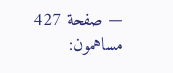— صفحة 427
مساهمون: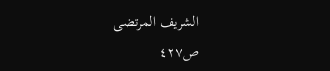الشريف المرتضى
ص٤٢٧